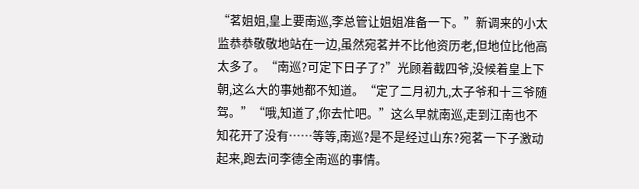“茗姐姐,皇上要南巡,李总管让姐姐准备一下。”新调来的小太监恭恭敬敬地站在一边,虽然宛茗并不比他资历老,但地位比他高太多了。“南巡?可定下日子了?”光顾着截四爷,没候着皇上下朝,这么大的事她都不知道。“定了二月初九,太子爷和十三爷随驾。”“哦,知道了,你去忙吧。”这么早就南巡,走到江南也不知花开了没有……等等,南巡?是不是经过山东?宛茗一下子激动起来,跑去问李德全南巡的事情。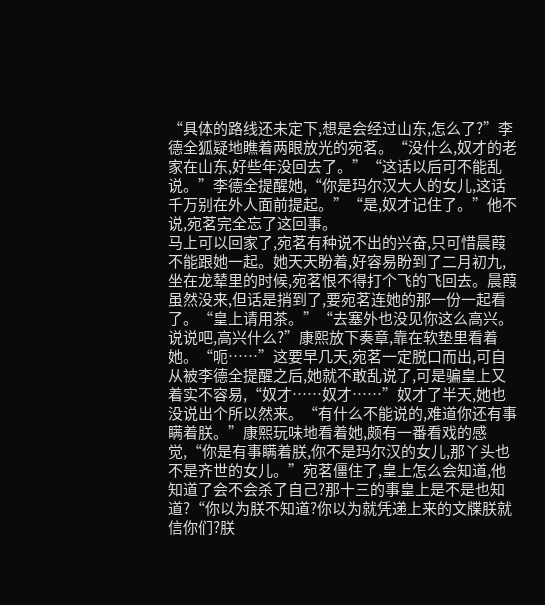“具体的路线还未定下,想是会经过山东,怎么了?”李德全狐疑地瞧着两眼放光的宛茗。“没什么,奴才的老家在山东,好些年没回去了。”“这话以后可不能乱说。”李德全提醒她,“你是玛尔汉大人的女儿,这话千万别在外人面前提起。”“是,奴才记住了。”他不说,宛茗完全忘了这回事。
马上可以回家了,宛茗有种说不出的兴奋,只可惜晨葭不能跟她一起。她天天盼着,好容易盼到了二月初九,坐在龙辇里的时候,宛茗恨不得打个飞的飞回去。晨葭虽然没来,但话是捎到了,要宛茗连她的那一份一起看了。“皇上请用茶。”“去塞外也没见你这么高兴。说说吧,高兴什么?”康熙放下奏章,靠在软垫里看着她。“呃……”这要早几天,宛茗一定脱口而出,可自从被李德全提醒之后,她就不敢乱说了,可是骗皇上又着实不容易,“奴才……奴才……”奴才了半天,她也没说出个所以然来。“有什么不能说的,难道你还有事瞒着朕。”康熙玩味地看着她,颇有一番看戏的感觉,“你是有事瞒着朕,你不是玛尔汉的女儿,那丫头也不是齐世的女儿。”宛茗僵住了,皇上怎么会知道,他知道了会不会杀了自己?那十三的事皇上是不是也知道?“你以为朕不知道?你以为就凭递上来的文牒朕就信你们?朕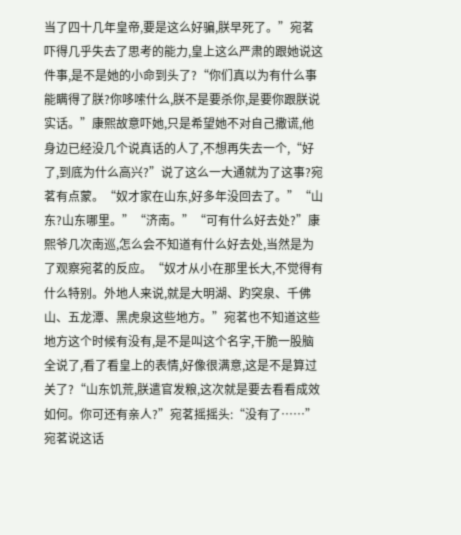当了四十几年皇帝,要是这么好骗,朕早死了。”宛茗吓得几乎失去了思考的能力,皇上这么严肃的跟她说这件事,是不是她的小命到头了?“你们真以为有什么事能瞒得了朕?你哆嗦什么,朕不是要杀你,是要你跟朕说实话。”康熙故意吓她,只是希望她不对自己撒谎,他身边已经没几个说真话的人了,不想再失去一个,“好了,到底为什么高兴?”说了这么一大通就为了这事?宛茗有点蒙。“奴才家在山东,好多年没回去了。”“山东?山东哪里。”“济南。”“可有什么好去处?”康熙爷几次南巡,怎么会不知道有什么好去处,当然是为了观察宛茗的反应。“奴才从小在那里长大,不觉得有什么特别。外地人来说,就是大明湖、趵突泉、千佛山、五龙潭、黑虎泉这些地方。”宛茗也不知道这些地方这个时候有没有,是不是叫这个名字,干脆一股脑全说了,看了看皇上的表情,好像很满意,这是不是算过关了?“山东饥荒,朕遣官发粮,这次就是要去看看成效如何。你可还有亲人?”宛茗摇摇头:“没有了……”宛茗说这话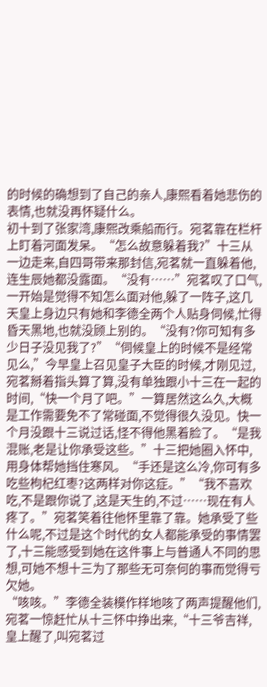的时候的确想到了自己的亲人,康熙看着她悲伤的表情,也就没再怀疑什么。
初十到了张家湾,康熙改乘船而行。宛茗靠在栏杆上盯着河面发呆。“怎么故意躲着我?”十三从一边走来,自四哥带来那封信,宛茗就一直躲着他,连生辰她都没露面。“没有……”宛茗叹了口气,一开始是觉得不知怎么面对他,躲了一阵子,这几天皇上身边只有她和李德全两个人贴身伺候,忙得昏天黑地,也就没顾上别的。“没有?你可知有多少日子没见我了?”“伺候皇上的时候不是经常见么,”今早皇上召见皇子大臣的时候,才刚见过,宛茗掰着指头算了算,没有单独跟小十三在一起的时间,“快一个月了吧。”一算居然这么久,大概是工作需要免不了常碰面,不觉得很久没见。快一个月没跟十三说过话,怪不得他黑着脸了。“是我混账,老是让你承受这些。”十三把她圈入怀中,用身体帮她挡住寒风。“手还是这么冷,你可有多吃些枸杞红枣?这两样对你这症。”“我不喜欢吃,不是跟你说了,这是天生的,不过……现在有人疼了。”宛茗笑着往他怀里靠了靠。她承受了些什么呢,不过是这个时代的女人都能承受的事情罢了,十三能感受到她在这件事上与普通人不同的思想,可她不想十三为了那些无可奈何的事而觉得亏欠她。
“咳咳。”李德全装模作样地咳了两声提醒他们,宛茗一惊赶忙从十三怀中挣出来,“十三爷吉祥,皇上醒了,叫宛茗过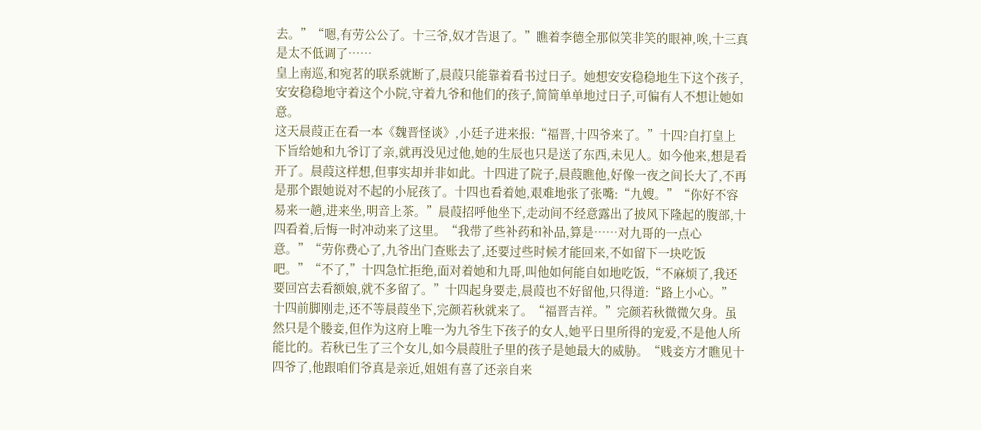去。”“嗯,有劳公公了。十三爷,奴才告退了。”瞧着李德全那似笑非笑的眼神,唉,十三真是太不低调了……
皇上南巡,和宛茗的联系就断了,晨葭只能靠着看书过日子。她想安安稳稳地生下这个孩子,安安稳稳地守着这个小院,守着九爷和他们的孩子,简简单单地过日子,可偏有人不想让她如意。
这天晨葭正在看一本《魏晋怪谈》,小廷子进来报:“福晋,十四爷来了。”十四?自打皇上下旨给她和九爷订了亲,就再没见过他,她的生辰也只是送了东西,未见人。如今他来,想是看开了。晨葭这样想,但事实却并非如此。十四进了院子,晨葭瞧他,好像一夜之间长大了,不再是那个跟她说对不起的小屁孩了。十四也看着她,艰难地张了张嘴:“九嫂。”“你好不容易来一趟,进来坐,明音上茶。”晨葭招呼他坐下,走动间不经意露出了披风下隆起的腹部,十四看着,后悔一时冲动来了这里。“我带了些补药和补品,算是……对九哥的一点心意。”“劳你费心了,九爷出门查账去了,还要过些时候才能回来,不如留下一块吃饭吧。”“不了,”十四急忙拒绝,面对着她和九哥,叫他如何能自如地吃饭,“不麻烦了,我还要回宫去看额娘,就不多留了。”十四起身要走,晨葭也不好留他,只得道:“路上小心。”
十四前脚刚走,还不等晨葭坐下,完颜若秋就来了。“福晋吉祥。”完颜若秋微微欠身。虽然只是个媵妾,但作为这府上唯一为九爷生下孩子的女人,她平日里所得的宠爱,不是他人所能比的。若秋已生了三个女儿,如今晨葭肚子里的孩子是她最大的威胁。“贱妾方才瞧见十四爷了,他跟咱们爷真是亲近,姐姐有喜了还亲自来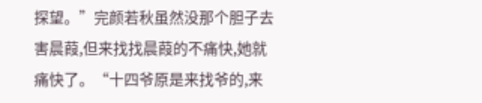探望。”完颜若秋虽然没那个胆子去害晨葭,但来找找晨葭的不痛快,她就痛快了。“十四爷原是来找爷的,来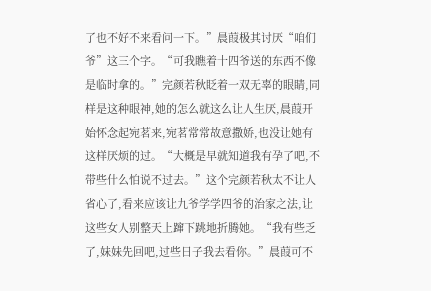了也不好不来看问一下。”晨葭极其讨厌“咱们爷”这三个字。“可我瞧着十四爷送的东西不像是临时拿的。”完颜若秋眨着一双无辜的眼睛,同样是这种眼神,她的怎么就这么让人生厌,晨葭开始怀念起宛茗来,宛茗常常故意撒娇,也没让她有这样厌烦的过。“大概是早就知道我有孕了吧,不带些什么怕说不过去。”这个完颜若秋太不让人省心了,看来应该让九爷学学四爷的治家之法,让这些女人别整天上蹿下跳地折腾她。“我有些乏了,妹妹先回吧,过些日子我去看你。”晨葭可不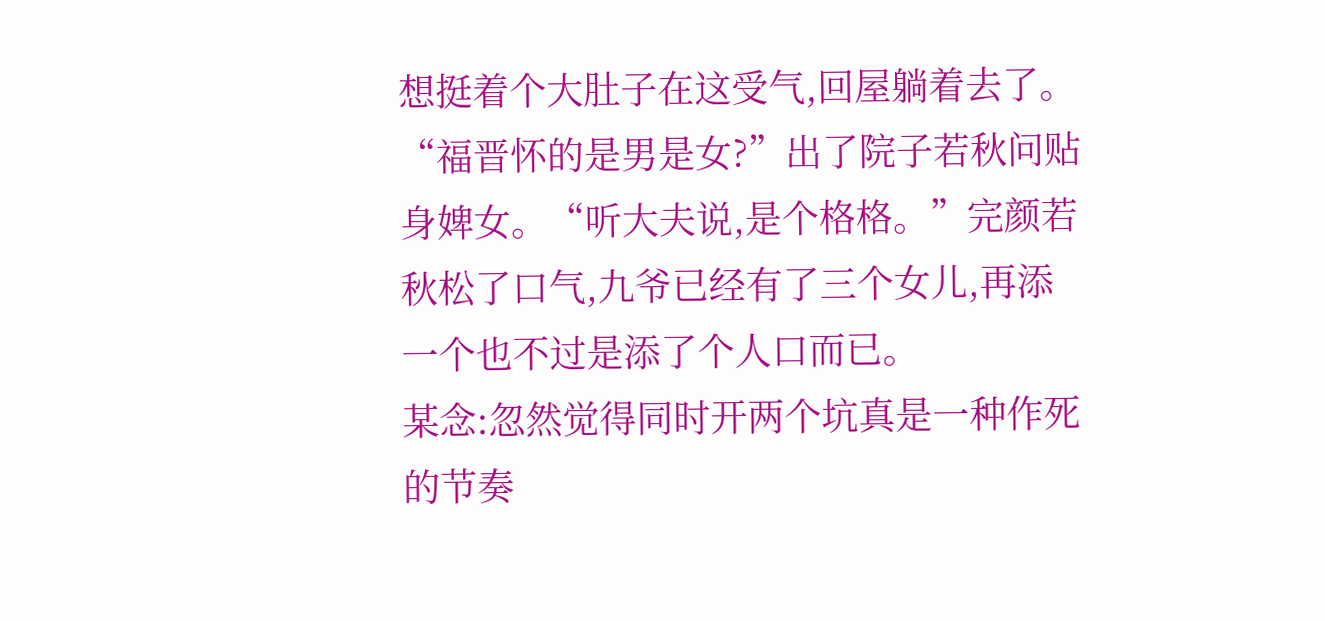想挺着个大肚子在这受气,回屋躺着去了。
“福晋怀的是男是女?”出了院子若秋问贴身婢女。“听大夫说,是个格格。”完颜若秋松了口气,九爷已经有了三个女儿,再添一个也不过是添了个人口而已。
某念:忽然觉得同时开两个坑真是一种作死的节奏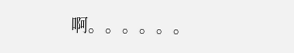啊。。。。。。